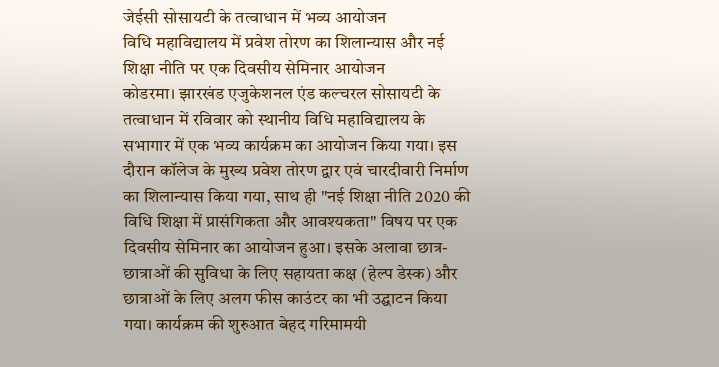जेईसी सोसायटी के तत्वाधान में भव्य आयोजन
विधि महाविद्यालय में प्रवेश तोरण का शिलान्यास और नई शिक्षा नीति पर एक दिवसीय सेमिनार आयोजन
कोडरमा। झारखंड एजुकेशनल एंड कल्चरल सोसायटी के तत्वाधान में रविवार को स्थानीय विधि महाविद्यालय के सभागार में एक भव्य कार्यक्रम का आयोजन किया गया। इस दौरान कॉलेज के मुख्य प्रवेश तोरण द्वार एवं चारदीवारी निर्माण का शिलान्यास किया गया, साथ ही "नई शिक्षा नीति 2020 की विधि शिक्षा में प्रासंगिकता और आवश्यकता" विषय पर एक दिवसीय सेमिनार का आयोजन हुआ। इसके अलावा छात्र-छात्राओं की सुविधा के लिए सहायता कक्ष (हेल्प डेस्क) और छात्राओं के लिए अलग फीस काउंटर का भी उद्घाटन किया गया। कार्यक्रम की शुरुआत बेहद गरिमामयी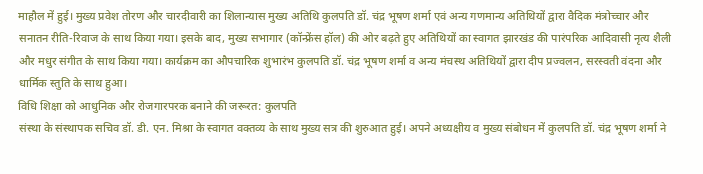माहौल में हुई। मुख्य प्रवेश तोरण और चारदीवारी का शिलान्यास मुख्य अतिथि कुलपति डॉ. चंद्र भूषण शर्मा एवं अन्य गणमान्य अतिथियों द्वारा वैदिक मंत्रोच्चार और सनातन रीति-रिवाज के साथ किया गया। इसके बाद, मुख्य सभागार (कॉन्फ्रेंस हॉल) की ओर बढ़ते हुए अतिथियों का स्वागत झारखंड की पारंपरिक आदिवासी नृत्य शैली और मधुर संगीत के साथ किया गया। कार्यक्रम का औपचारिक शुभारंभ कुलपति डॉ. चंद्र भूषण शर्मा व अन्य मंचस्थ अतिथियों द्वारा दीप प्रज्वलन, सरस्वती वंदना और धार्मिक स्तुति के साथ हुआ।
विधि शिक्षा को आधुनिक और रोजगारपरक बनाने की जरूरत: कुलपति
संस्था के संस्थापक सचिव डॉ. डी. एन. मिश्रा के स्वागत वक्तव्य के साथ मुख्य सत्र की शुरुआत हुई। अपने अध्यक्षीय व मुख्य संबोधन में कुलपति डॉ. चंद्र भूषण शर्मा ने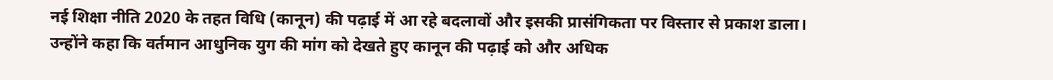नई शिक्षा नीति 2020 के तहत विधि (कानून) की पढ़ाई में आ रहे बदलावों और इसकी प्रासंगिकता पर विस्तार से प्रकाश डाला। उन्होंने कहा कि वर्तमान आधुनिक युग की मांग को देखते हुए कानून की पढ़ाई को और अधिक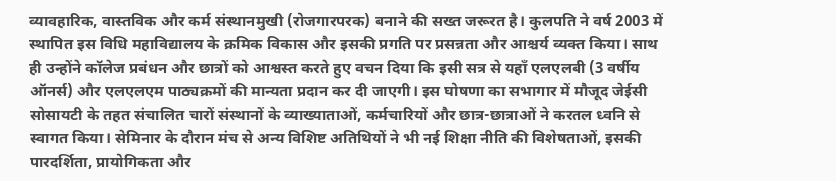व्यावहारिक, वास्तविक और कर्म संस्थानमुखी (रोजगारपरक) बनाने की सख्त जरूरत है। कुलपति ने वर्ष 2003 में स्थापित इस विधि महाविद्यालय के क्रमिक विकास और इसकी प्रगति पर प्रसन्नता और आश्चर्य व्यक्त किया। साथ ही उन्होंने कॉलेज प्रबंधन और छात्रों को आश्वस्त करते हुए वचन दिया कि इसी सत्र से यहाँ एलएलबी (3 वर्षीय ऑनर्स) और एलएलएम पाठ्यक्रमों की मान्यता प्रदान कर दी जाएगी। इस घोषणा का सभागार में मौजूद जेईसी सोसायटी के तहत संचालित चारों संस्थानों के व्याख्याताओं, कर्मचारियों और छात्र-छात्राओं ने करतल ध्वनि से स्वागत किया। सेमिनार के दौरान मंच से अन्य विशिष्ट अतिथियों ने भी नई शिक्षा नीति की विशेषताओं, इसकी पारदर्शिता, प्रायोगिकता और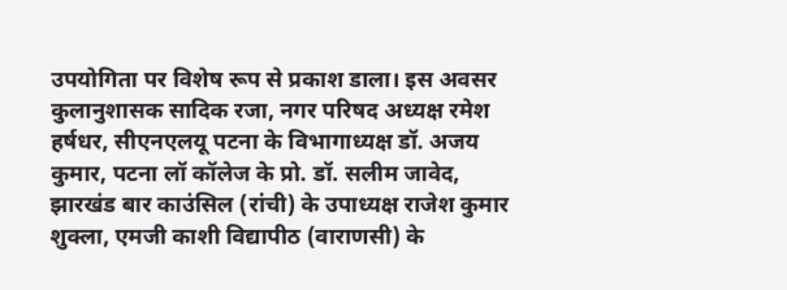उपयोगिता पर विशेष रूप से प्रकाश डाला। इस अवसर कुलानुशासक सादिक रजा, नगर परिषद अध्यक्ष रमेश हर्षधर, सीएनएलयू पटना के विभागाध्यक्ष डॉ. अजय कुमार, पटना लॉ कॉलेज के प्रो. डॉ. सलीम जावेद, झारखंड बार काउंसिल (रांची) के उपाध्यक्ष राजेश कुमार शुक्ला, एमजी काशी विद्यापीठ (वाराणसी) के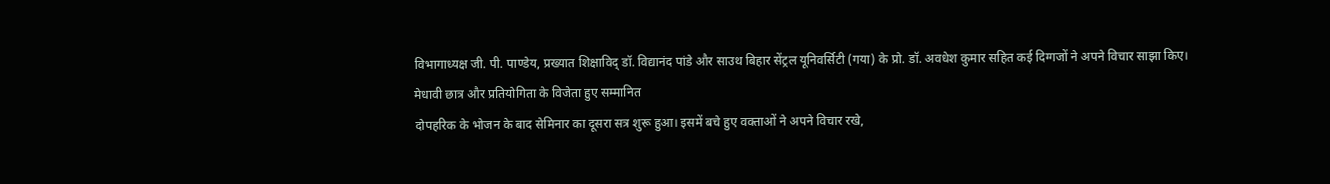विभागाध्यक्ष जी. पी. पाण्डेय, प्रख्यात शिक्षाविद् डॉ. विद्यानंद पांडे और साउथ बिहार सेंट्रल यूनिवर्सिटी (गया) के प्रो. डॉ. अवधेश कुमार सहित कई दिग्गजों ने अपने विचार साझा किए।
मेधावी छात्र और प्रतियोगिता के विजेता हुए सम्मानित
दोपहरिक के भोजन के बाद सेमिनार का दूसरा सत्र शुरू हुआ। इसमें बचे हुए वक्ताओं ने अपने विचार रखे,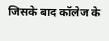जिसके बाद कॉलेज के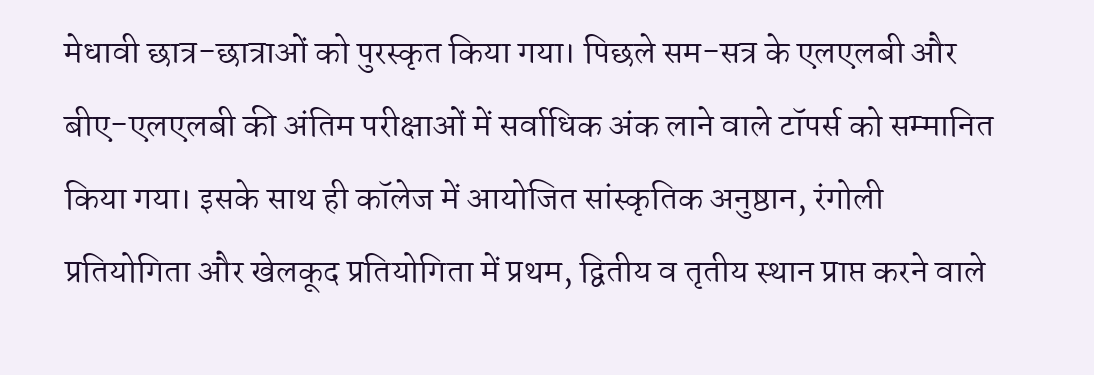मेधावी छात्र-छात्राओं को पुरस्कृत किया गया। पिछले सम-सत्र के एलएलबी और बीए-एलएलबी की अंतिम परीक्षाओं में सर्वाधिक अंक लाने वाले टॉपर्स को सम्मानित किया गया। इसके साथ ही कॉलेज में आयोजित सांस्कृतिक अनुष्ठान, रंगोली प्रतियोगिता और खेलकूद प्रतियोगिता में प्रथम, द्वितीय व तृतीय स्थान प्राप्त करने वाले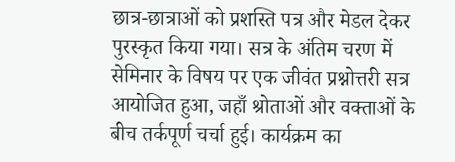छात्र-छात्राओं को प्रशस्ति पत्र और मेडल देकर पुरस्कृत किया गया। सत्र के अंतिम चरण में सेमिनार के विषय पर एक जीवंत प्रश्नोत्तरी सत्र आयोजित हुआ, जहाँ श्रोताओं और वक्ताओं के बीच तर्कपूर्ण चर्चा हुई। कार्यक्रम का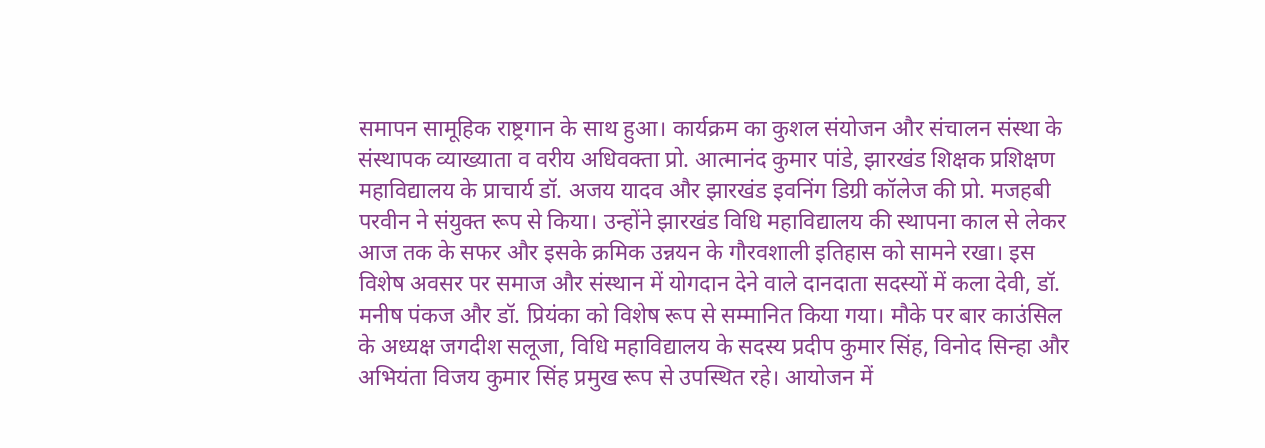समापन सामूहिक राष्ट्रगान के साथ हुआ। कार्यक्रम का कुशल संयोजन और संचालन संस्था के संस्थापक व्याख्याता व वरीय अधिवक्ता प्रो. आत्मानंद कुमार पांडे, झारखंड शिक्षक प्रशिक्षण महाविद्यालय के प्राचार्य डॉ. अजय यादव और झारखंड इवनिंग डिग्री कॉलेज की प्रो. मजहबी परवीन ने संयुक्त रूप से किया। उन्होंने झारखंड विधि महाविद्यालय की स्थापना काल से लेकर आज तक के सफर और इसके क्रमिक उन्नयन के गौरवशाली इतिहास को सामने रखा। इस विशेष अवसर पर समाज और संस्थान में योगदान देने वाले दानदाता सदस्यों में कला देवी, डॉ. मनीष पंकज और डॉ. प्रियंका को विशेष रूप से सम्मानित किया गया। मौके पर बार काउंसिल के अध्यक्ष जगदीश सलूजा, विधि महाविद्यालय के सदस्य प्रदीप कुमार सिंह, विनोद सिन्हा और अभियंता विजय कुमार सिंह प्रमुख रूप से उपस्थित रहे। आयोजन में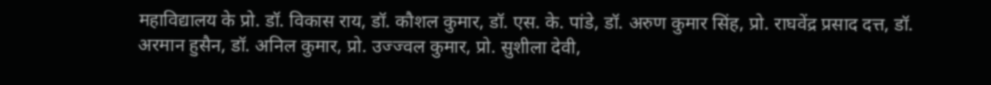महाविद्यालय के प्रो. डॉ. विकास राय, डॉ. कौशल कुमार, डॉ. एस. के. पांडे, डॉ. अरुण कुमार सिंह, प्रो. राघवेंद्र प्रसाद दत्त, डॉ. अरमान हुसैन, डॉ. अनिल कुमार, प्रो. उज्ज्वल कुमार, प्रो. सुशीला देवी,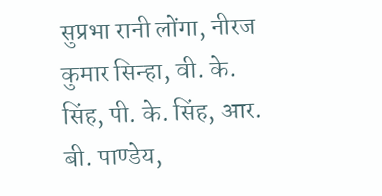सुप्रभा रानी लोंगा, नीरज कुमार सिन्हा, वी. के. सिंह, पी. के. सिंह, आर. बी. पाण्डेय,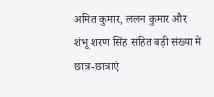अमित कुमार, ललन कुमार और शंभू शरण सिंह सहित बड़ी संख्या में छात्र-छात्राएं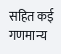सहित कई गणमान्य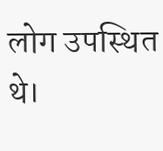लोग उपस्थित थे।